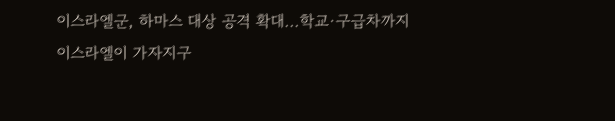이스라엘군, 하마스 대상 공격 확대...학교·구급차까지
이스라엘이 가자지구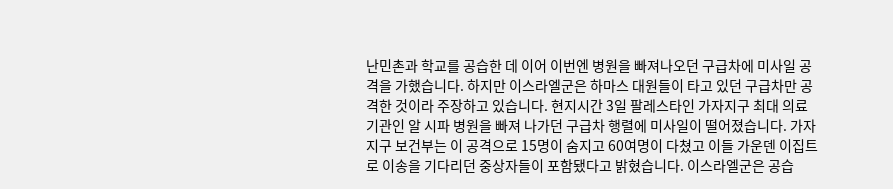난민촌과 학교를 공습한 데 이어 이번엔 병원을 빠져나오던 구급차에 미사일 공격을 가했습니다. 하지만 이스라엘군은 하마스 대원들이 타고 있던 구급차만 공격한 것이라 주장하고 있습니다. 현지시간 3일 팔레스타인 가자지구 최대 의료기관인 알 시파 병원을 빠져 나가던 구급차 행렬에 미사일이 떨어졌습니다. 가자지구 보건부는 이 공격으로 15명이 숨지고 60여명이 다쳤고 이들 가운덴 이집트로 이송을 기다리던 중상자들이 포함됐다고 밝혔습니다. 이스라엘군은 공습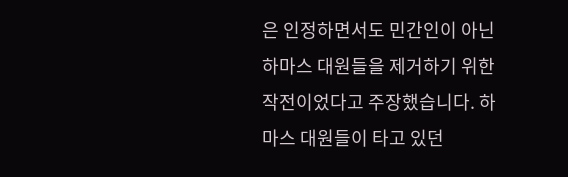은 인정하면서도 민간인이 아닌 하마스 대원들을 제거하기 위한 작전이었다고 주장했습니다. 하마스 대원들이 타고 있던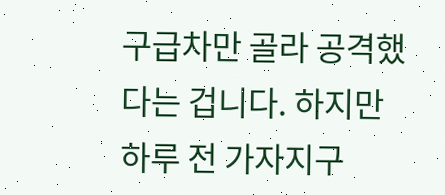구급차만 골라 공격했다는 겁니다. 하지만 하루 전 가자지구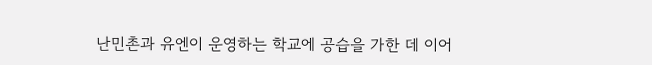난민촌과 유엔이 운영하는 학교에 공습을 가한 데 이어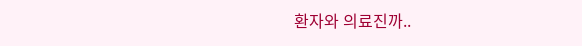환자와 의료진까..